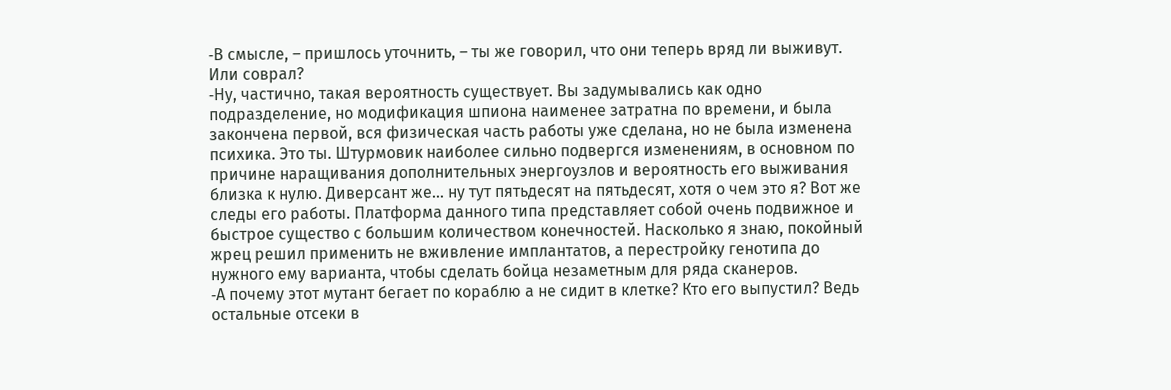‑В смысле, – пришлось уточнить, – ты же говорил, что они теперь вряд ли выживут. Или соврал?
‑Ну, частично, такая вероятность существует. Вы задумывались как одно подразделение, но модификация шпиона наименее затратна по времени, и была закончена первой, вся физическая часть работы уже сделана, но не была изменена психика. Это ты. Штурмовик наиболее сильно подвергся изменениям, в основном по причине наращивания дополнительных энергоузлов и вероятность его выживания близка к нулю. Диверсант же… ну тут пятьдесят на пятьдесят, хотя о чем это я? Вот же следы его работы. Платформа данного типа представляет собой очень подвижное и быстрое существо с большим количеством конечностей. Насколько я знаю, покойный жрец решил применить не вживление имплантатов, а перестройку генотипа до нужного ему варианта, чтобы сделать бойца незаметным для ряда сканеров.
‑А почему этот мутант бегает по кораблю а не сидит в клетке? Кто его выпустил? Ведь остальные отсеки в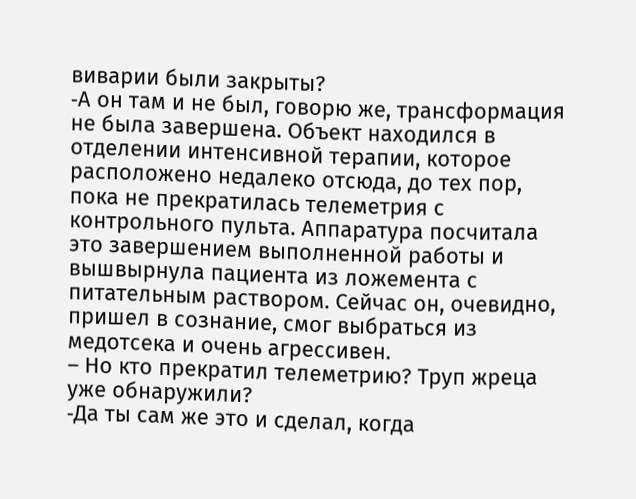виварии были закрыты?
‑А он там и не был, говорю же, трансформация не была завершена. Объект находился в отделении интенсивной терапии, которое расположено недалеко отсюда, до тех пор, пока не прекратилась телеметрия с контрольного пульта. Аппаратура посчитала это завершением выполненной работы и вышвырнула пациента из ложемента с питательным раствором. Сейчас он, очевидно, пришел в сознание, смог выбраться из медотсека и очень агрессивен.
– Но кто прекратил телеметрию? Труп жреца уже обнаружили?
‑Да ты сам же это и сделал, когда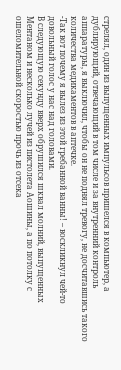стрелял, один из выпущенных импульсов пришелся в компьютер, а дублирующий, отвечающий в том числе и за внутренний контроль аппаратуры, я выключил, чтобы он не поднял тревогу, не досчитавшись такого количества медикаментов в аптечке.
‑Так вот почему я вылез из этой гребанной ванны! – воскликнул чей‑то довольный голос у нас над головами.
В следующую секунду вверх обрушился шквал молний, выпущенных Ментаном и несколько лучей из пистолета Аошины, а по потолку с ошеломительной скоростью прочь из отсека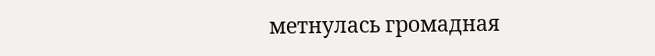метнулась громадная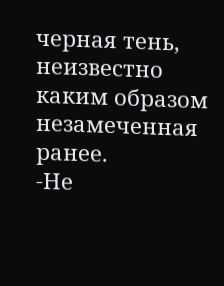черная тень, неизвестно каким образом незамеченная ранее.
‑Не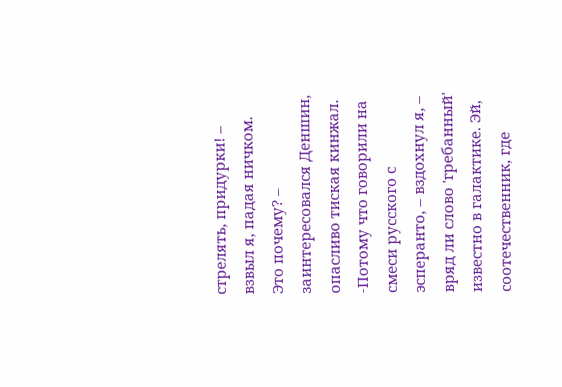стрелять, придурки! – взвыл я, падая ничком. Это почему? – заинтересовался Деншин, опасливо тиская кинжал.
‑Потому что говорили на смеси русского с эсперанто, – вздохнул я, – вряд ли слово 'гребанный' известно в галактике. Эй, соотечественник, где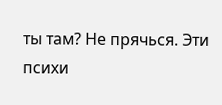ты там? Не прячься. Эти психи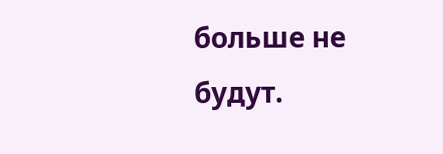больше не будут.